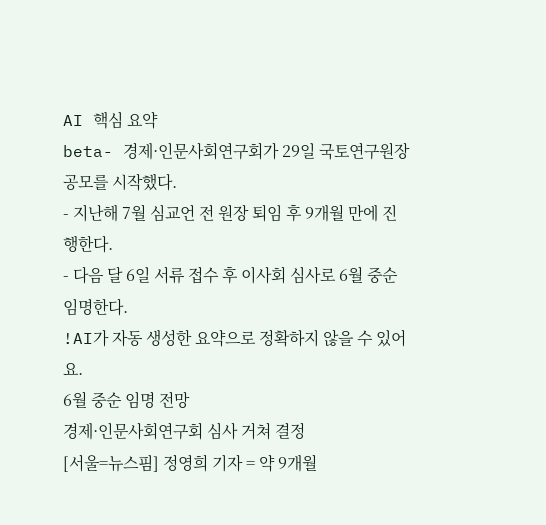AI 핵심 요약
beta- 경제·인문사회연구회가 29일 국토연구원장 공모를 시작했다.
- 지난해 7월 심교언 전 원장 퇴임 후 9개월 만에 진행한다.
- 다음 달 6일 서류 접수 후 이사회 심사로 6월 중순 임명한다.
!AI가 자동 생성한 요약으로 정확하지 않을 수 있어요.
6월 중순 임명 전망
경제·인문사회연구회 심사 거쳐 결정
[서울=뉴스핌] 정영희 기자 = 약 9개월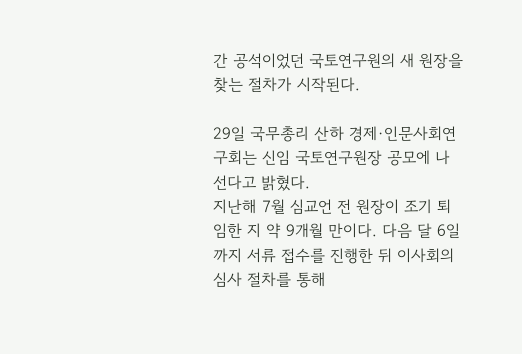간 공석이었던 국토연구원의 새 원장을 찾는 절차가 시작된다.

29일 국무총리 산하 경제·인문사회연구회는 신임 국토연구원장 공모에 나선다고 밝혔다.
지난해 7월 심교언 전 원장이 조기 퇴임한 지 약 9개월 만이다. 다음 달 6일까지 서류 접수를 진행한 뒤 이사회의 심사 절차를 통해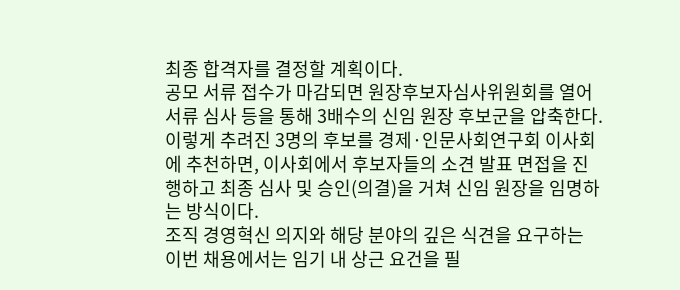최종 합격자를 결정할 계획이다.
공모 서류 접수가 마감되면 원장후보자심사위원회를 열어 서류 심사 등을 통해 3배수의 신임 원장 후보군을 압축한다. 이렇게 추려진 3명의 후보를 경제·인문사회연구회 이사회에 추천하면, 이사회에서 후보자들의 소견 발표 면접을 진행하고 최종 심사 및 승인(의결)을 거쳐 신임 원장을 임명하는 방식이다.
조직 경영혁신 의지와 해당 분야의 깊은 식견을 요구하는 이번 채용에서는 임기 내 상근 요건을 필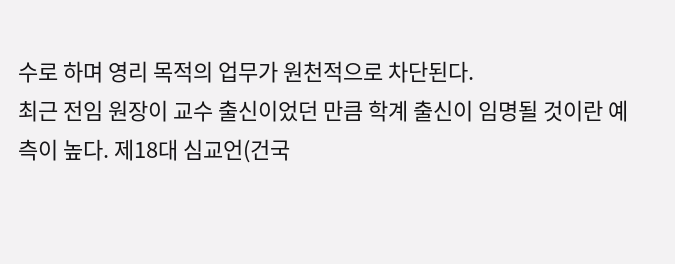수로 하며 영리 목적의 업무가 원천적으로 차단된다.
최근 전임 원장이 교수 출신이었던 만큼 학계 출신이 임명될 것이란 예측이 높다. 제18대 심교언(건국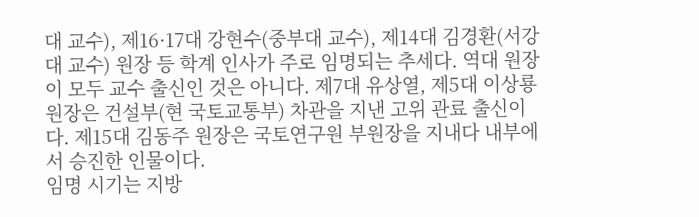대 교수), 제16·17대 강현수(중부대 교수), 제14대 김경환(서강대 교수) 원장 등 학계 인사가 주로 임명되는 추세다. 역대 원장이 모두 교수 출신인 것은 아니다. 제7대 유상열, 제5대 이상룡 원장은 건설부(현 국토교통부) 차관을 지낸 고위 관료 출신이다. 제15대 김동주 원장은 국토연구원 부원장을 지내다 내부에서 승진한 인물이다.
임명 시기는 지방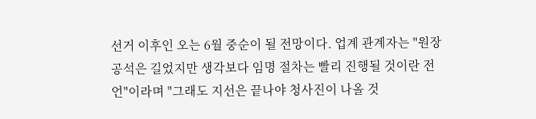선거 이후인 오는 6월 중순이 될 전망이다. 업계 관계자는 "원장 공석은 길었지만 생각보다 임명 절차는 빨리 진행될 것이란 전언"이라며 "그래도 지선은 끝나야 청사진이 나올 것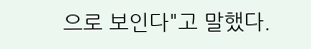으로 보인다"고 말했다.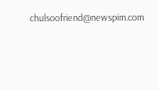chulsoofriend@newspim.com